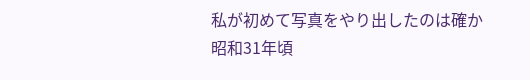私が初めて写真をやり出したのは確か昭和31年頃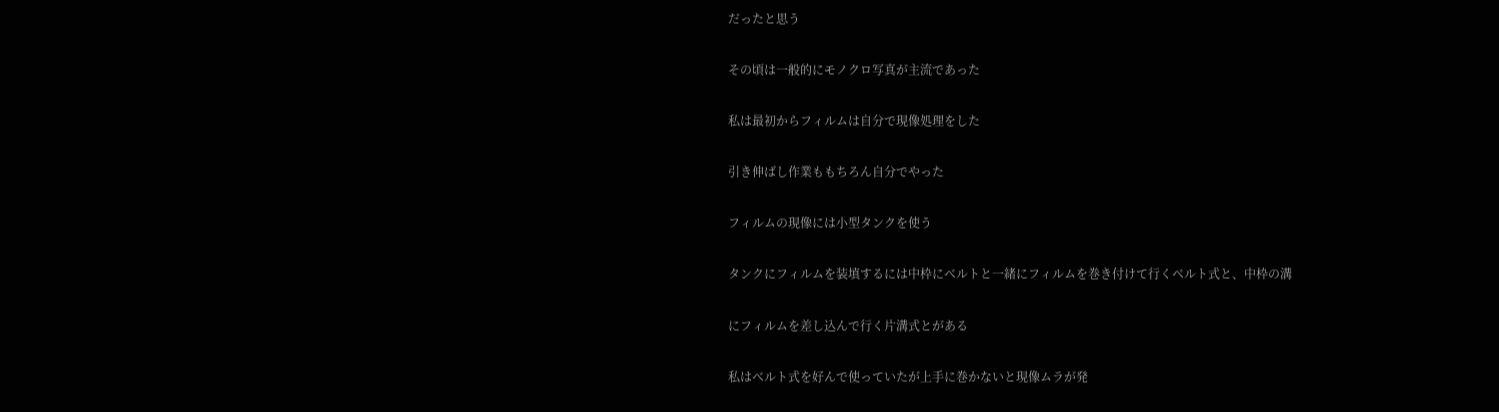だったと思う

その頃は一般的にモノクロ写真が主流であった

私は最初からフィルムは自分で現像処理をした

引き伸ばし作業ももちろん自分でやった

フィルムの現像には小型タンクを使う

タンクにフィルムを装填するには中枠にベルトと一緒にフィルムを巻き付けて行くベルト式と、中枠の溝

にフィルムを差し込んで行く片溝式とがある

私はベルト式を好んで使っていたが上手に巻かないと現像ムラが発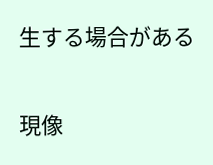生する場合がある

現像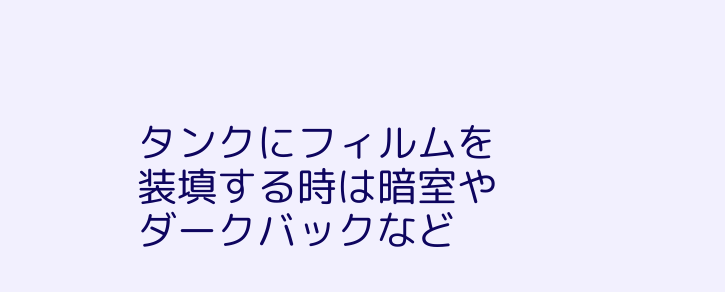タンクにフィルムを装填する時は暗室やダークバックなど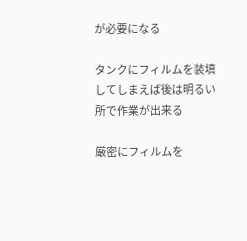が必要になる

タンクにフィルムを装填してしまえば後は明るい所で作業が出来る

厳密にフィルムを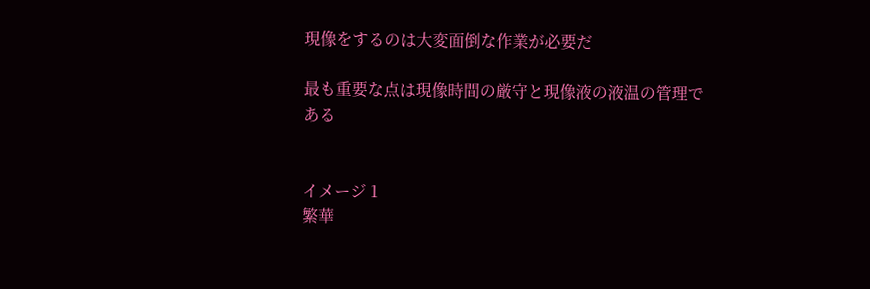現像をするのは大変面倒な作業が必要だ

最も重要な点は現像時間の厳守と現像液の液温の管理である


イメージ 1
繁華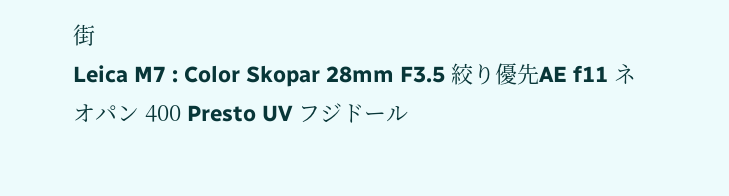街
Leica M7 : Color Skopar 28mm F3.5 絞り優先AE f11 ネオパン 400 Presto UV フジドール